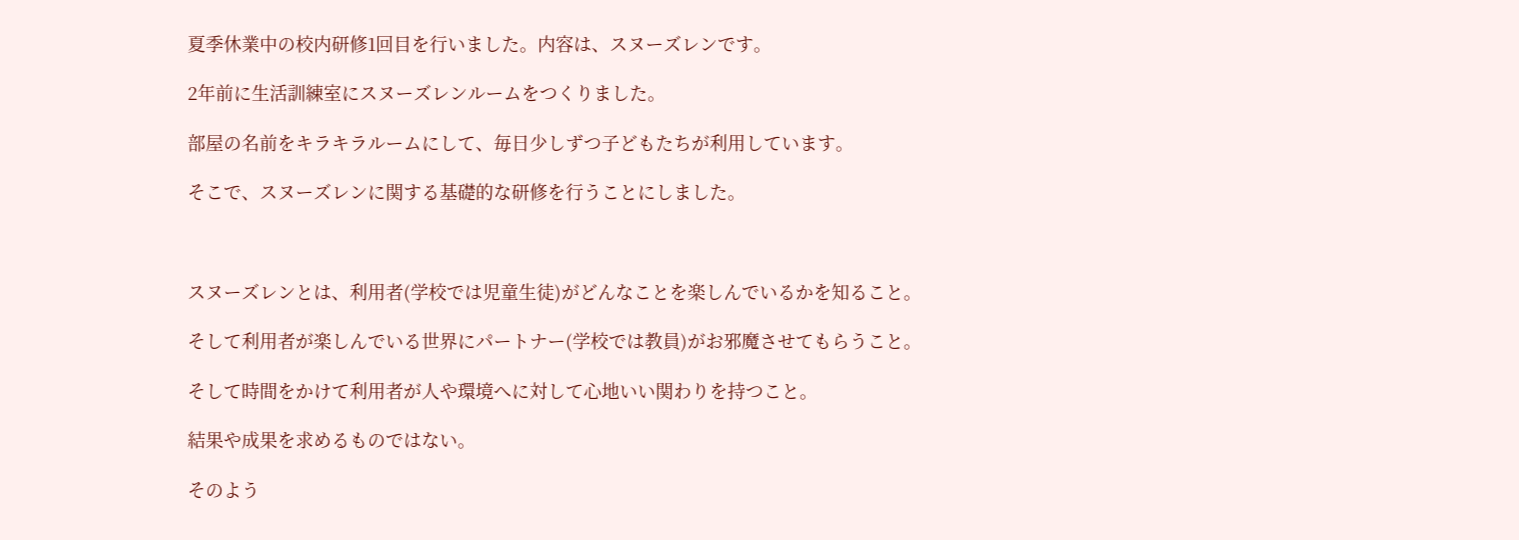夏季休業中の校内研修1回目を行いました。内容は、スヌーズレンです。

2年前に生活訓練室にスヌーズレンルームをつくりました。

部屋の名前をキラキラルームにして、毎日少しずつ子どもたちが利用しています。

そこで、スヌーズレンに関する基礎的な研修を行うことにしました。



スヌーズレンとは、利用者(学校では児童生徒)がどんなことを楽しんでいるかを知ること。

そして利用者が楽しんでいる世界にパートナー(学校では教員)がお邪魔させてもらうこと。

そして時間をかけて利用者が人や環境へに対して心地いい関わりを持つこと。

結果や成果を求めるものではない。

そのよう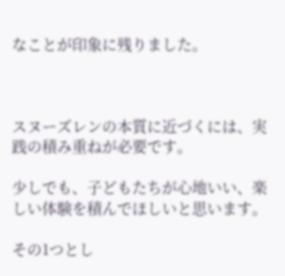なことが印象に残りました。



スヌーズレンの本質に近づくには、実践の積み重ねが必要です。

少しでも、子どもたちが心地いい、楽しい体験を積んでほしいと思います。

その1つとし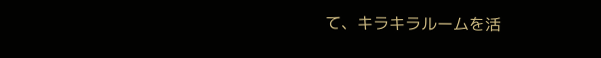て、キラキラルームを活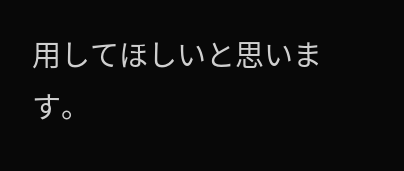用してほしいと思います。